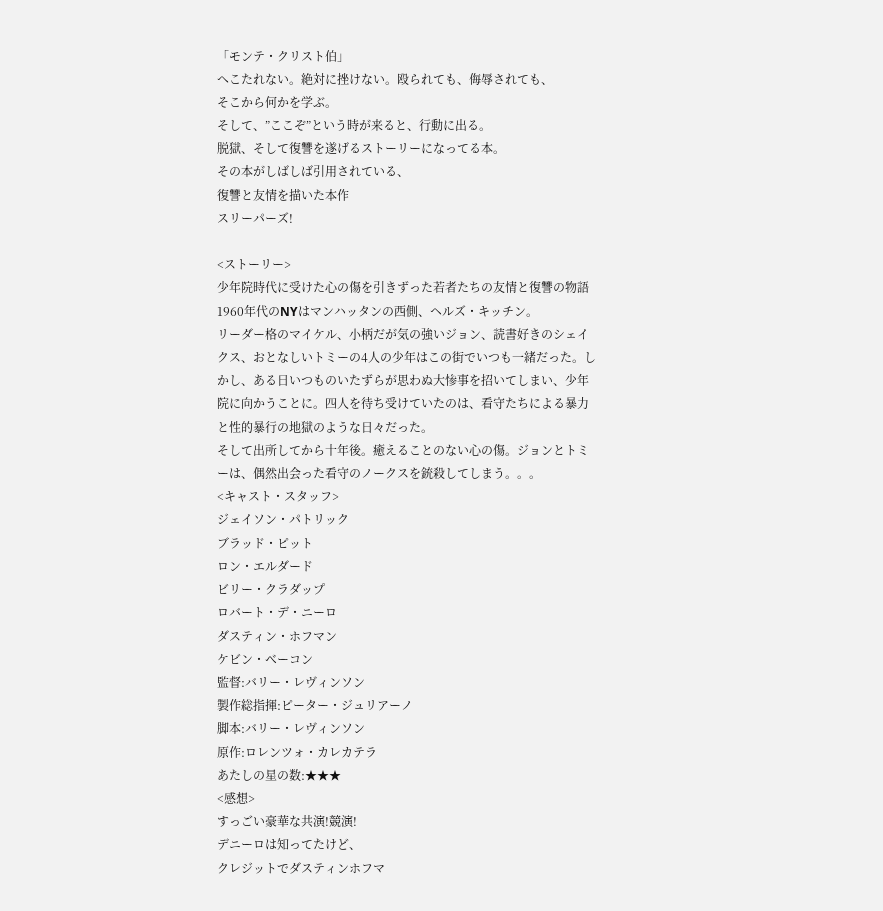「モンテ・クリスト伯」
へこたれない。絶対に挫けない。殴られても、侮辱されても、
そこから何かを学ぶ。
そして、”ここぞ”という時が来ると、行動に出る。
脱獄、そして復讐を遂げるストーリーになってる本。
その本がしばしば引用されている、
復讐と友情を描いた本作
スリーパーズ!

<ストーリー>
少年院時代に受けた心の傷を引きずった若者たちの友情と復讐の物語
1960年代のNYはマンハッタンの西側、ヘルズ・キッチン。
リーダー格のマイケル、小柄だが気の強いジョン、読書好きのシェイクス、おとなしいトミーの4人の少年はこの街でいつも一緒だった。しかし、ある日いつものいたずらが思わぬ大惨事を招いてしまい、少年院に向かうことに。四人を待ち受けていたのは、看守たちによる暴力と性的暴行の地獄のような日々だった。
そして出所してから十年後。癒えることのない心の傷。ジョンとトミーは、偶然出会った看守のノークスを銃殺してしまう。。。
<キャスト・スタッフ>
ジェイソン・パトリック
ブラッド・ピット
ロン・エルダード
ビリー・クラダップ
ロバート・デ・ニーロ
ダスティン・ホフマン
ケビン・ベーコン
監督:バリー・レヴィンソン
製作総指揮:ピーター・ジュリアーノ
脚本:バリー・レヴィンソン
原作:ロレンツォ・カレカテラ
あたしの星の数:★★★
<感想>
すっごい豪華な共演!競演!
デニーロは知ってたけど、
クレジットでダスティンホフマ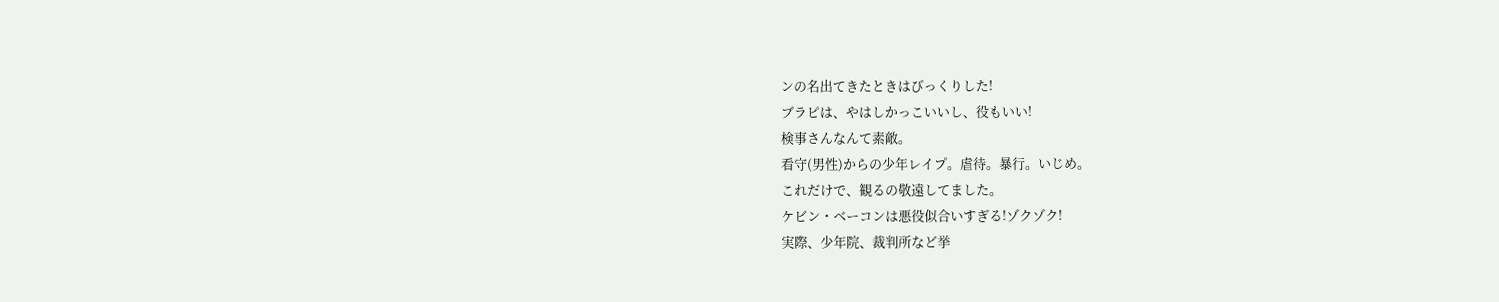ンの名出てきたときはびっくりした!
ブラピは、やはしかっこいいし、役もいい!
検事さんなんて素敵。
看守(男性)からの少年レイプ。虐待。暴行。いじめ。
これだけで、観るの敬遠してました。
ケビン・ベーコンは悪役似合いすぎる!ゾクゾク!
実際、少年院、裁判所など挙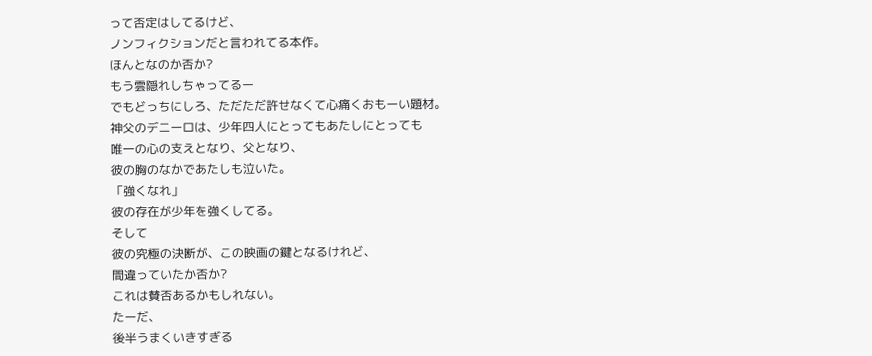って否定はしてるけど、
ノンフィクションだと言われてる本作。
ほんとなのか否か?
もう雲隠れしちゃってるー
でもどっちにしろ、ただただ許せなくて心痛くおもーい題材。
神父のデニーロは、少年四人にとってもあたしにとっても
唯一の心の支えとなり、父となり、
彼の胸のなかであたしも泣いた。
「強くなれ」
彼の存在が少年を強くしてる。
そして
彼の究極の決断が、この映画の鍵となるけれど、
間違っていたか否か?
これは賛否あるかもしれない。
たーだ、
後半うまくいきすぎる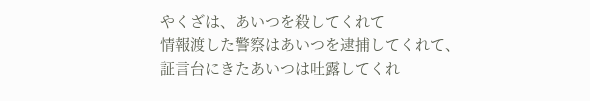やくざは、あいつを殺してくれて
情報渡した警察はあいつを逮捕してくれて、
証言台にきたあいつは吐露してくれ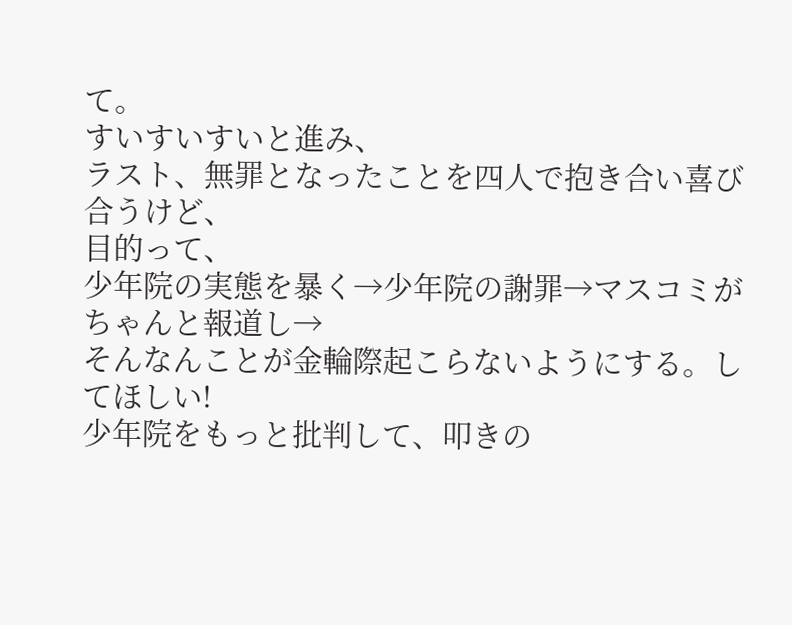て。
すいすいすいと進み、
ラスト、無罪となったことを四人で抱き合い喜び合うけど、
目的って、
少年院の実態を暴く→少年院の謝罪→マスコミがちゃんと報道し→
そんなんことが金輪際起こらないようにする。してほしい!
少年院をもっと批判して、叩きの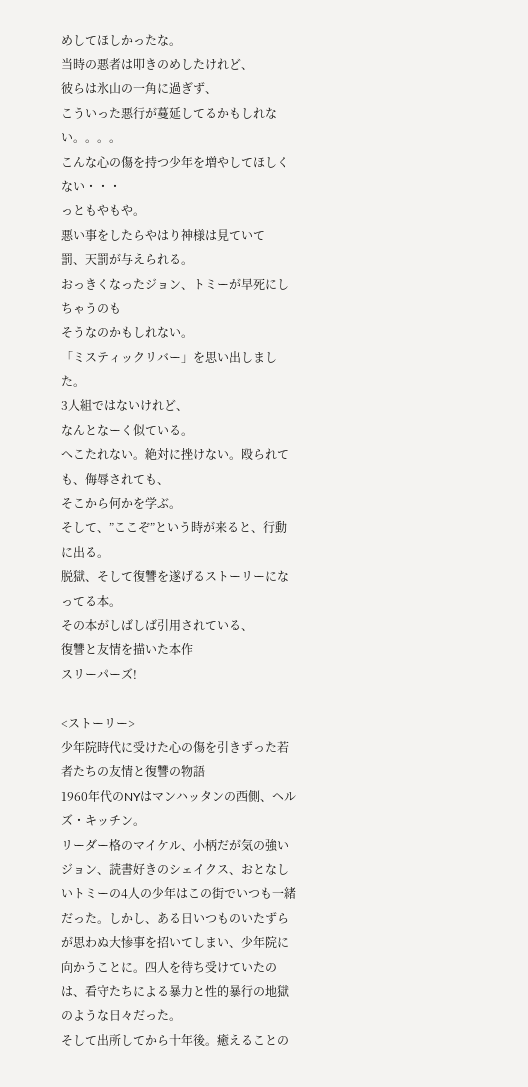めしてほしかったな。
当時の悪者は叩きのめしたけれど、
彼らは氷山の一角に過ぎず、
こういった悪行が蔓延してるかもしれない。。。。
こんな心の傷を持つ少年を増やしてほしくない・・・
っともやもや。
悪い事をしたらやはり神様は見ていて
罰、天罰が与えられる。
おっきくなったジョン、トミーが早死にしちゃうのも
そうなのかもしれない。
「ミスティックリバー」を思い出しました。
3人組ではないけれど、
なんとなーく似ている。
へこたれない。絶対に挫けない。殴られても、侮辱されても、
そこから何かを学ぶ。
そして、”ここぞ”という時が来ると、行動に出る。
脱獄、そして復讐を遂げるストーリーになってる本。
その本がしばしば引用されている、
復讐と友情を描いた本作
スリーパーズ!

<ストーリー>
少年院時代に受けた心の傷を引きずった若者たちの友情と復讐の物語
1960年代のNYはマンハッタンの西側、ヘルズ・キッチン。
リーダー格のマイケル、小柄だが気の強いジョン、読書好きのシェイクス、おとなしいトミーの4人の少年はこの街でいつも一緒だった。しかし、ある日いつものいたずらが思わぬ大惨事を招いてしまい、少年院に向かうことに。四人を待ち受けていたのは、看守たちによる暴力と性的暴行の地獄のような日々だった。
そして出所してから十年後。癒えることの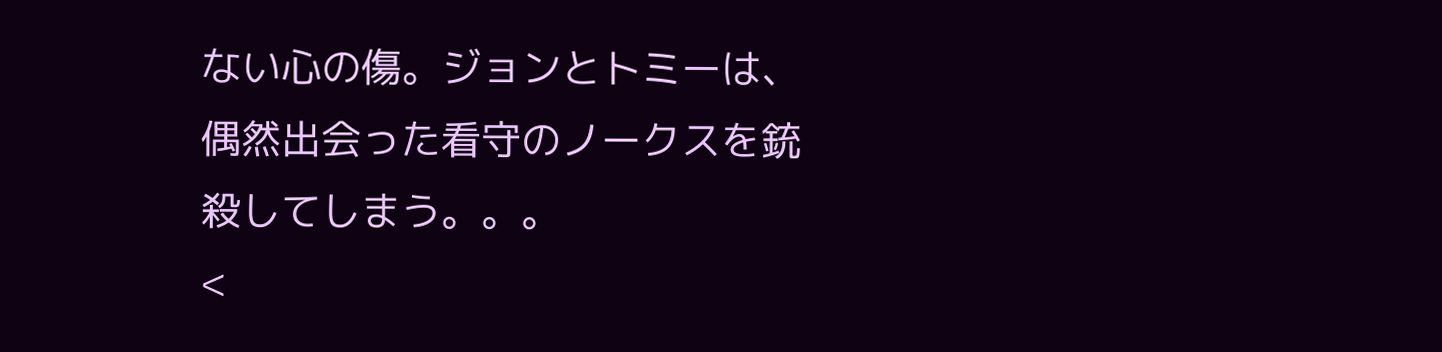ない心の傷。ジョンとトミーは、偶然出会った看守のノークスを銃殺してしまう。。。
<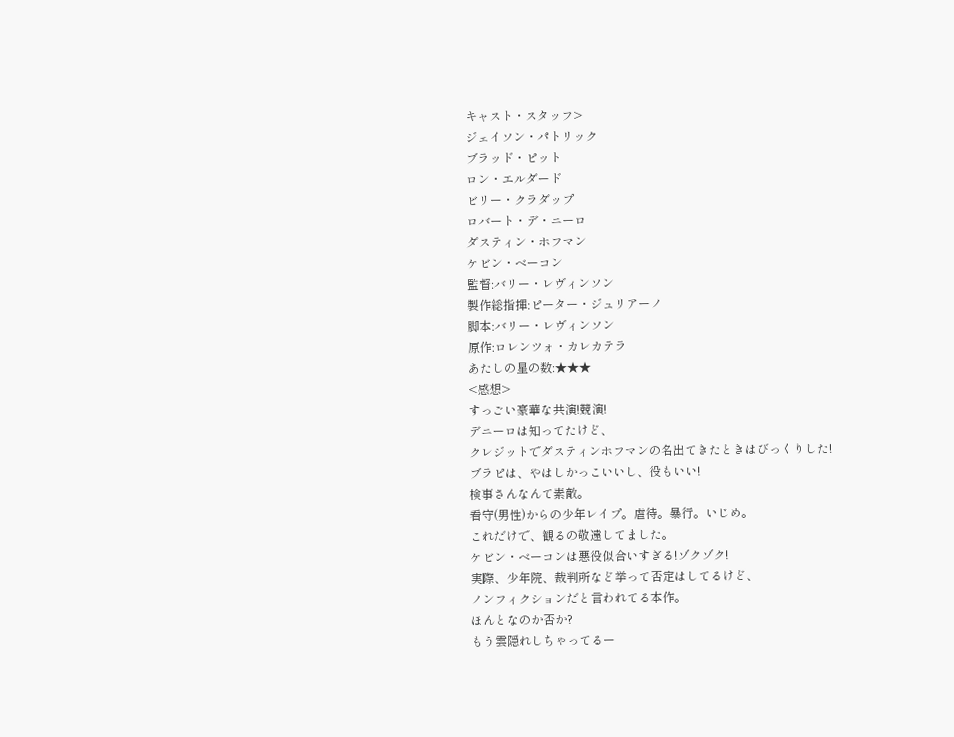キャスト・スタッフ>
ジェイソン・パトリック
ブラッド・ピット
ロン・エルダード
ビリー・クラダップ
ロバート・デ・ニーロ
ダスティン・ホフマン
ケビン・ベーコン
監督:バリー・レヴィンソン
製作総指揮:ピーター・ジュリアーノ
脚本:バリー・レヴィンソン
原作:ロレンツォ・カレカテラ
あたしの星の数:★★★
<感想>
すっごい豪華な共演!競演!
デニーロは知ってたけど、
クレジットでダスティンホフマンの名出てきたときはびっくりした!
ブラピは、やはしかっこいいし、役もいい!
検事さんなんて素敵。
看守(男性)からの少年レイプ。虐待。暴行。いじめ。
これだけで、観るの敬遠してました。
ケビン・ベーコンは悪役似合いすぎる!ゾクゾク!
実際、少年院、裁判所など挙って否定はしてるけど、
ノンフィクションだと言われてる本作。
ほんとなのか否か?
もう雲隠れしちゃってるー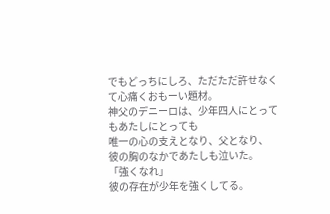でもどっちにしろ、ただただ許せなくて心痛くおもーい題材。
神父のデニーロは、少年四人にとってもあたしにとっても
唯一の心の支えとなり、父となり、
彼の胸のなかであたしも泣いた。
「強くなれ」
彼の存在が少年を強くしてる。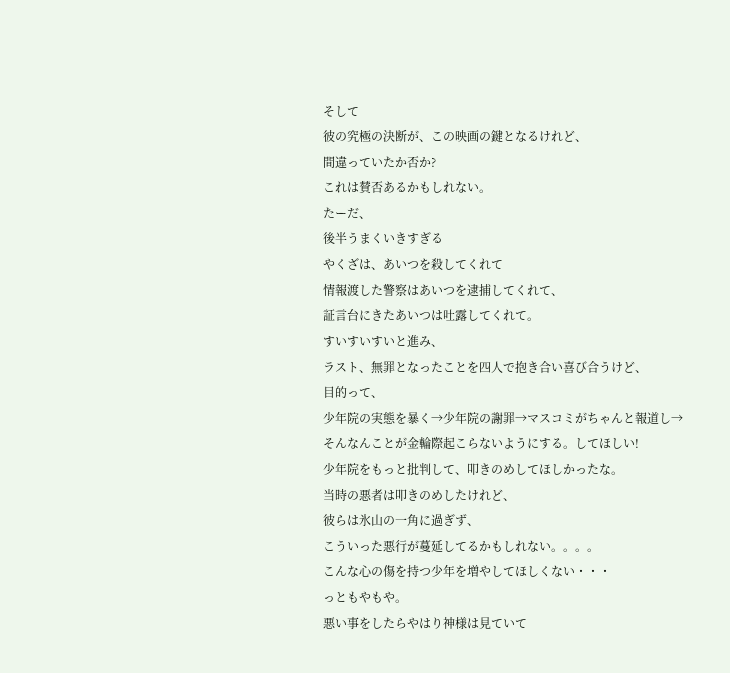そして
彼の究極の決断が、この映画の鍵となるけれど、
間違っていたか否か?
これは賛否あるかもしれない。
たーだ、
後半うまくいきすぎる
やくざは、あいつを殺してくれて
情報渡した警察はあいつを逮捕してくれて、
証言台にきたあいつは吐露してくれて。
すいすいすいと進み、
ラスト、無罪となったことを四人で抱き合い喜び合うけど、
目的って、
少年院の実態を暴く→少年院の謝罪→マスコミがちゃんと報道し→
そんなんことが金輪際起こらないようにする。してほしい!
少年院をもっと批判して、叩きのめしてほしかったな。
当時の悪者は叩きのめしたけれど、
彼らは氷山の一角に過ぎず、
こういった悪行が蔓延してるかもしれない。。。。
こんな心の傷を持つ少年を増やしてほしくない・・・
っともやもや。
悪い事をしたらやはり神様は見ていて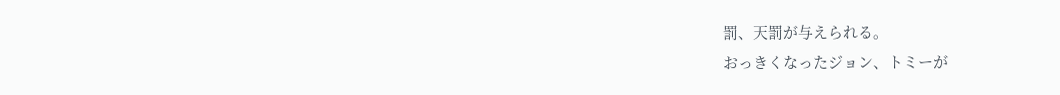罰、天罰が与えられる。
おっきくなったジョン、トミーが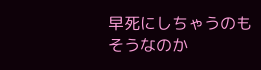早死にしちゃうのも
そうなのか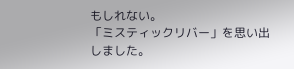もしれない。
「ミスティックリバー」を思い出しました。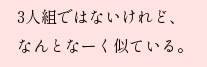3人組ではないけれど、
なんとなーく似ている。